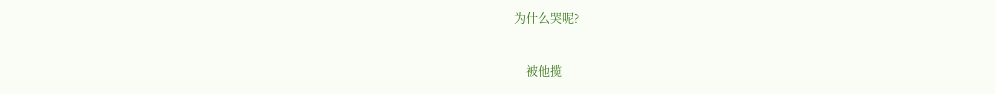为什么哭呢?

    被他揽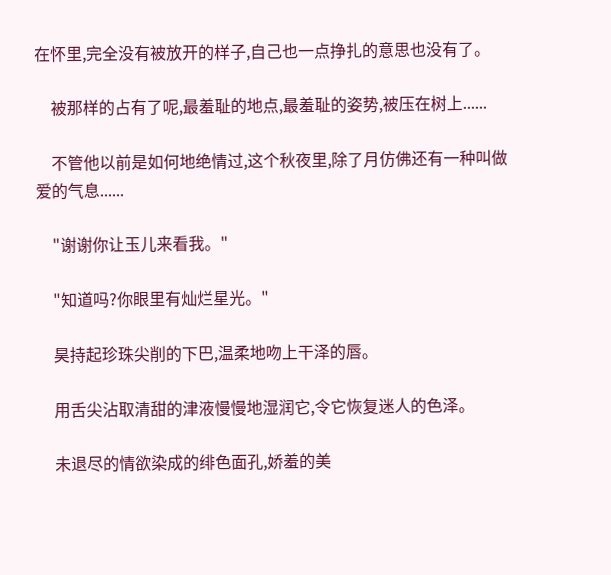在怀里,完全没有被放开的样子,自己也一点挣扎的意思也没有了。

    被那样的占有了呢,最羞耻的地点,最羞耻的姿势,被压在树上......

    不管他以前是如何地绝情过,这个秋夜里,除了月仿佛还有一种叫做爱的气息......

    "谢谢你让玉儿来看我。"

    "知道吗?你眼里有灿烂星光。"

    昊持起珍珠尖削的下巴,温柔地吻上干泽的唇。

    用舌尖沾取清甜的津液慢慢地湿润它,令它恢复迷人的色泽。

    未退尽的情欲染成的绯色面孔,娇羞的美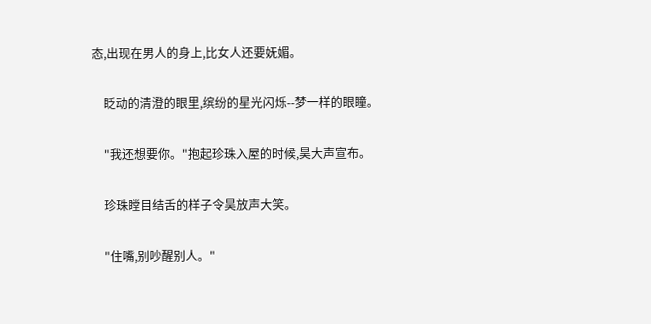态,出现在男人的身上,比女人还要妩媚。

    眨动的清澄的眼里,缤纷的星光闪烁--梦一样的眼瞳。

    "我还想要你。"抱起珍珠入屋的时候,昊大声宣布。

    珍珠瞠目结舌的样子令昊放声大笑。

    "住嘴,别吵醒别人。"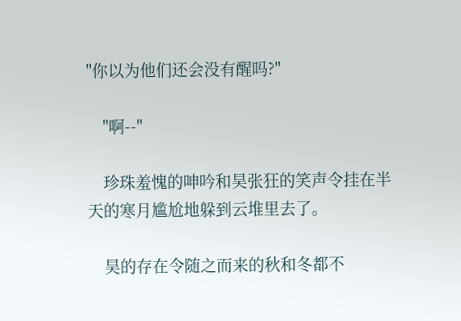"你以为他们还会没有醒吗?"

    "啊--"

    珍珠羞愧的呻吟和昊张狂的笑声令挂在半天的寒月尴尬地躲到云堆里去了。

    昊的存在令随之而来的秋和冬都不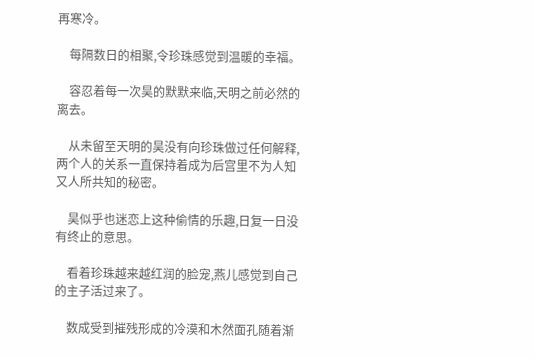再寒冷。

    每隔数日的相聚,令珍珠感觉到温暖的幸福。

    容忍着每一次昊的默默来临,天明之前必然的离去。

    从未留至天明的昊没有向珍珠做过任何解释,两个人的关系一直保持着成为后宫里不为人知又人所共知的秘密。

    昊似乎也迷恋上这种偷情的乐趣,日复一日没有终止的意思。

    看着珍珠越来越红润的脸宠,燕儿感觉到自己的主子活过来了。

    数成受到摧残形成的冷漠和木然面孔随着渐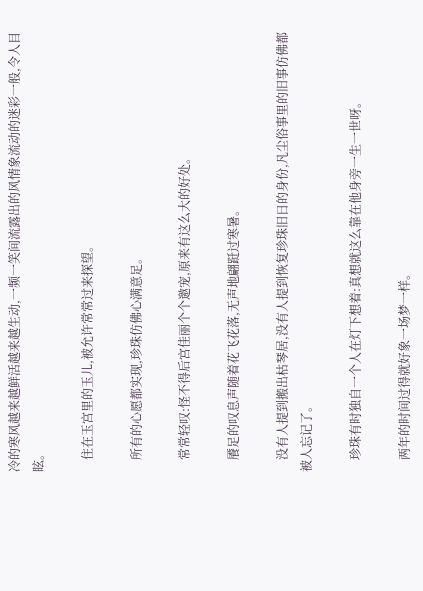冷的寒风越来越鲜活越来越生动,一频一笑间流露出的风情象流动的迷彩一般,令人目眩。

    住在玉宫里的玉儿,被允许常常过来探望。

    所有的心愿都实现,珍珠仿佛心满意足。

    常常轻叹:怪不得后宫佳丽个个邀宠,原来有这么大的好处。

    餍足的叹息声随着花飞花落,无声地翩跹过寒暑。

    没有人提到搬出枯琴居,没有人提到恢复珍珠旧日的身份,凡尘俗事里的旧事仿佛都被人忘记了。

    珍珠有时独自一个人在灯下想着:真想就这么靠在他身旁一生一世呀。

    两年的时间过得就好象一场梦一样。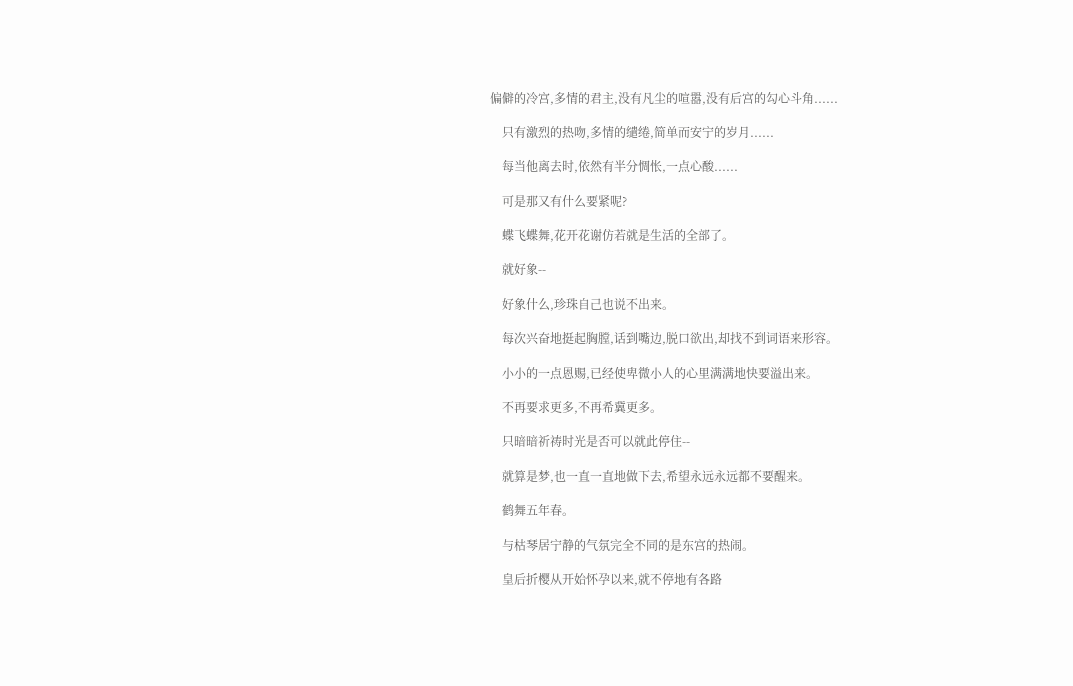偏僻的冷宫,多情的君主,没有凡尘的喧嚣,没有后宫的勾心斗角......

    只有激烈的热吻,多情的缱绻,简单而安宁的岁月......

    每当他离去时,依然有半分惆怅,一点心酸......

    可是那又有什么要紧呢?

    蝶飞蝶舞,花开花谢仿若就是生活的全部了。

    就好象--

    好象什么,珍珠自己也说不出来。

    每次兴奋地挺起胸膛,话到嘴边,脱口欲出,却找不到词语来形容。

    小小的一点恩赐,已经使卑微小人的心里满满地快要溢出来。

    不再要求更多,不再希冀更多。

    只暗暗祈祷时光是否可以就此停住--

    就算是梦,也一直一直地做下去,希望永远永远都不要醒来。

    鹤舞五年春。

    与枯琴居宁静的气氛完全不同的是东宫的热闹。

    皇后折樱从开始怀孕以来,就不停地有各路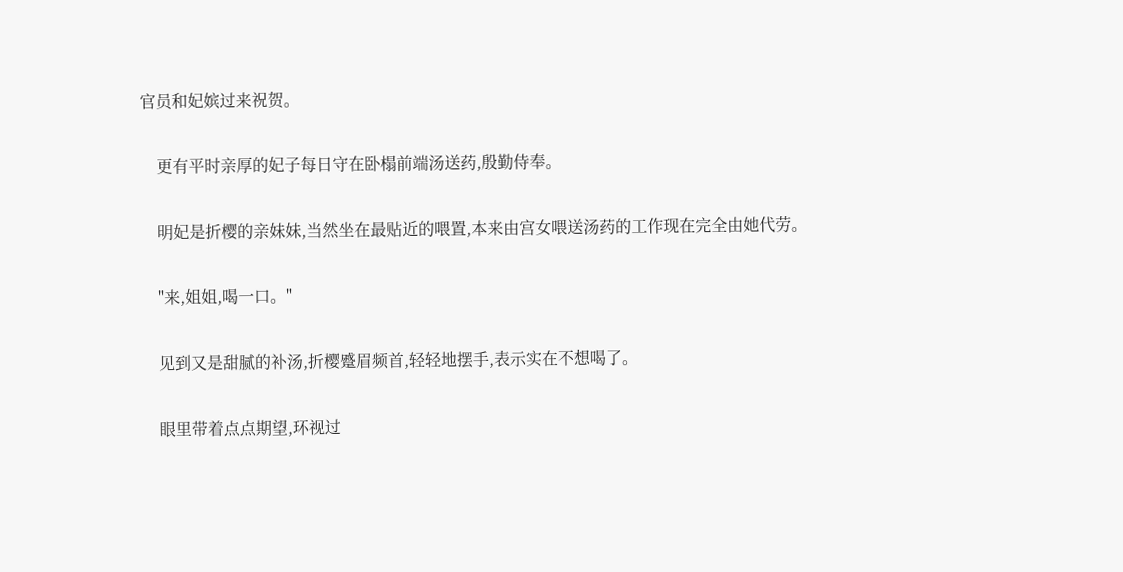官员和妃嫔过来祝贺。

    更有平时亲厚的妃子每日守在卧榻前端汤送药,殷勤侍奉。

    明妃是折樱的亲妹妹,当然坐在最贴近的喂置,本来由宫女喂送汤药的工作现在完全由她代劳。

    "来,姐姐,喝一口。"

    见到又是甜腻的补汤,折樱蹙眉频首,轻轻地摆手,表示实在不想喝了。

    眼里带着点点期望,环视过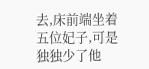去,床前端坐着五位妃子,可是独独少了他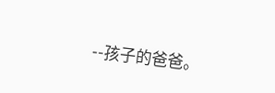--孩子的爸爸。